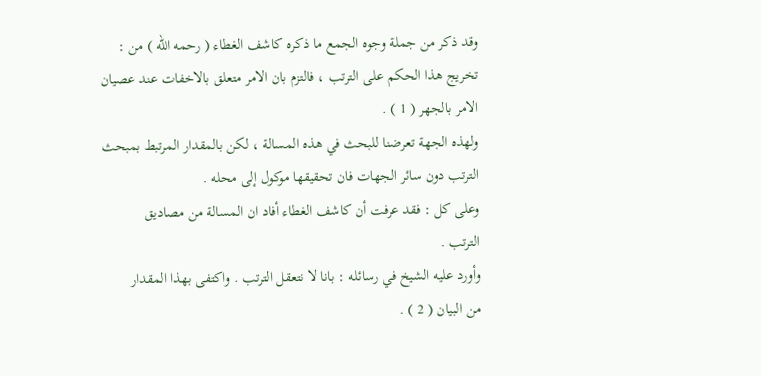وقد ذكر من جملة وجوه الجمع ما ذكره كاشف الغطاء ( رحمه الله ) من :
تخريج هذا الحكم على الترتب ، فالتزم بان الامر متعلق بالاخفات عند عصيان
الامر بالجهر ( 1 ) .
ولهذه الجهة تعرضنا للبحث في هذه المسالة ، لكن بالمقدار المرتبط بمبحث
الترتب دون سائر الجهات فان تحقيقها موكول إلى محله .
وعلى كل : فقد عرفت أن كاشف الغطاء أفاد ان المسالة من مصاديق
الترتب .
وأورد عليه الشيخ في رسائله : بانا لا نتعقل الترتب . واكتفى بهذا المقدار
من البيان ( 2 ) .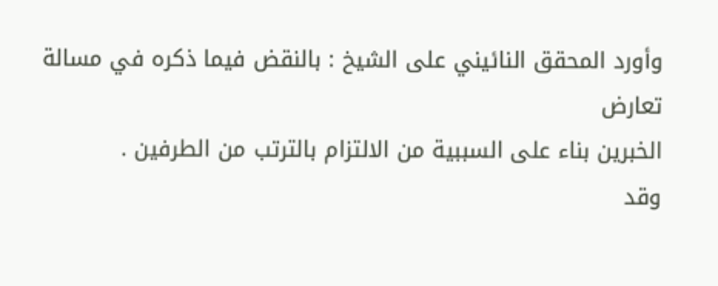وأورد المحقق النائيني على الشيخ : بالنقض فيما ذكره في مسالة تعارض
الخبرين بناء على السببية من الالتزام بالترتب من الطرفين .
وقد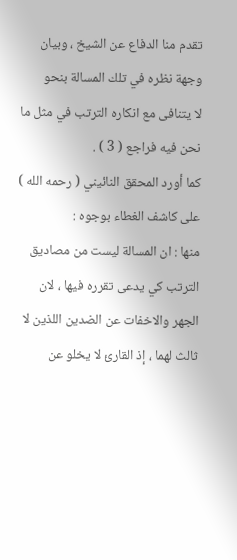تقدم منا الدفاع عن الشيخ ، وبيان وجهة نظره في تلك المسالة بنحو
لا يتنافى مع انكاره الترتب في مثل ما نحن فيه فراجع ( 3 ) .
كما أورد المحقق النائيني ( رحمه الله ) على كاشف الغطاء بوجوه :
منها : ان المسالة ليست من مصاديق الترتب كي يدعى تقرره فيها ، لان
الجهر والاخفات عن الضدين اللذين لا ثالث لهما ، إذ القارئ لا يخلو عن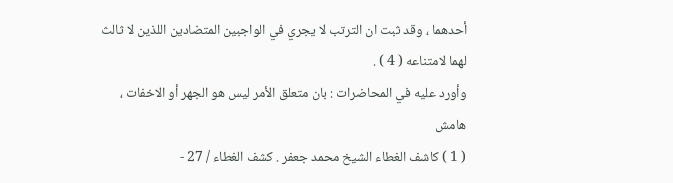أحدهما ، وقد ثبت ان الترتب لا يجري في الواجبين المتضادين اللذين لا ثالث
لهما لامتناعه ( 4 ) .
وأورد عليه في المحاضرات : بان متعلق الأمر ليس هو الجهر أو الاخفات ،
هامش
( 1 ) كاشف الغطاء الشيخ محمد جعفر . كشف الغطاء / 27 -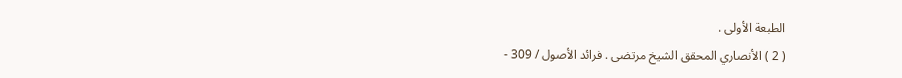الطبعة الأولى .
( 2 ) الأنصاري المحقق الشيخ مرتضى . فرائد الأصول / 309 -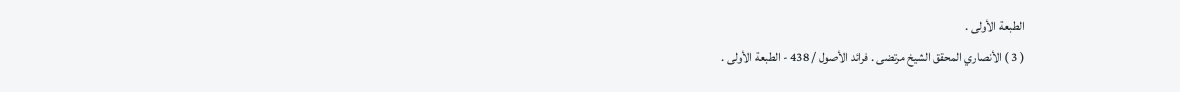الطبعة الأولى .
( 3 ) الأنصاري المحقق الشيخ مرتضى . فرائد الأصول / 438 - الطبعة الأولى .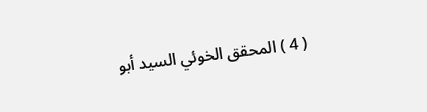( 4 ) المحقق الخوئي السيد أبو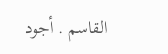القاسم . أجود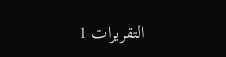التقريرات 1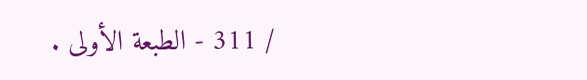/ 311 - الطبعة الأولى .